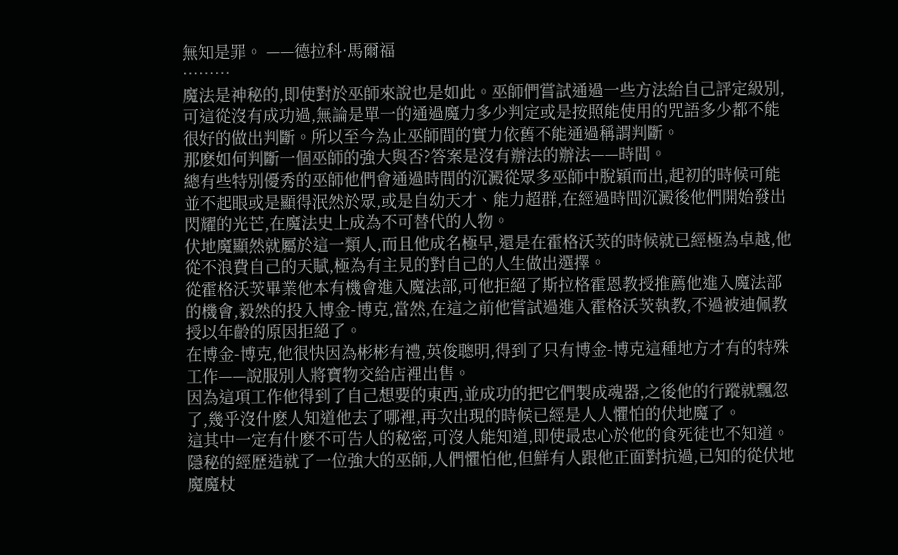無知是罪。 ——德拉科·馬爾福
………
魔法是神秘的,即使對於巫師來說也是如此。巫師們嘗試通過一些方法給自己評定級別,可這從沒有成功過,無論是單一的通過魔力多少判定或是按照能使用的咒語多少都不能很好的做出判斷。所以至今為止巫師間的實力依舊不能通過稱謂判斷。
那麽如何判斷一個巫師的強大與否?答案是沒有辦法的辦法——時間。
總有些特別優秀的巫師他們會通過時間的沉澱從眾多巫師中脫穎而出,起初的時候可能並不起眼或是顯得泯然於眾,或是自幼天才、能力超群,在經過時間沉澱後他們開始發出閃耀的光芒,在魔法史上成為不可替代的人物。
伏地魔顯然就屬於這一類人,而且他成名極早,還是在霍格沃茨的時候就已經極為卓越,他從不浪費自己的天賦,極為有主見的對自己的人生做出選擇。
從霍格沃茨畢業他本有機會進入魔法部,可他拒絕了斯拉格霍恩教授推薦他進入魔法部的機會,毅然的投入博金-博克,當然,在這之前他嘗試過進入霍格沃茨執教,不過被迪佩教授以年齡的原因拒絕了。
在博金-博克,他很快因為彬彬有禮,英俊聰明,得到了只有博金-博克這種地方才有的特殊工作——說服別人將寶物交給店裡出售。
因為這項工作他得到了自己想要的東西,並成功的把它們製成魂器,之後他的行蹤就飄忽了,幾乎沒什麽人知道他去了哪裡,再次出現的時候已經是人人懼怕的伏地魔了。
這其中一定有什麽不可告人的秘密,可沒人能知道,即使最忠心於他的食死徒也不知道。
隱秘的經歷造就了一位強大的巫師,人們懼怕他,但鮮有人跟他正面對抗過,已知的從伏地魔魔杖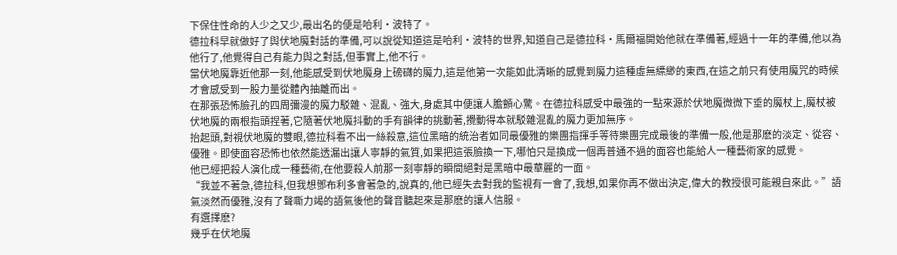下保住性命的人少之又少,最出名的便是哈利·波特了。
德拉科早就做好了與伏地魔對話的準備,可以說從知道這是哈利·波特的世界,知道自己是德拉科·馬爾福開始他就在準備著,經過十一年的準備,他以為他行了,他覺得自己有能力與之對話,但事實上,他不行。
當伏地魔靠近他那一刻,他能感受到伏地魔身上磅礴的魔力,這是他第一次能如此清晰的感覺到魔力這種虛無縹緲的東西,在這之前只有使用魔咒的時候才會感受到一股力量從體內抽離而出。
在那張恐怖臉孔的四周彌漫的魔力駁雜、混亂、強大,身處其中便讓人膽顫心驚。在德拉科感受中最強的一點來源於伏地魔微微下垂的魔杖上,魔杖被伏地魔的兩根指頭捏著,它隨著伏地魔抖動的手有韻律的挑動著,攪動得本就駁雜混亂的魔力更加無序。
抬起頭,對視伏地魔的雙眼,德拉科看不出一絲殺意,這位黑暗的統治者如同最優雅的樂團指揮手等待樂團完成最後的準備一般,他是那麽的淡定、從容、優雅。即使面容恐怖也依然能透漏出讓人寧靜的氣質,如果把這張臉換一下,哪怕只是換成一個再普通不過的面容也能給人一種藝術家的感覺。
他已經把殺人演化成一種藝術,在他要殺人前那一刻寧靜的瞬間絕對是黑暗中最華麗的一面。
“我並不著急,德拉科,但我想鄧布利多會著急的,說真的,他已經失去對我的監視有一會了,我想,如果你再不做出決定,偉大的教授很可能親自來此。”語氣淡然而優雅,沒有了聲嘶力竭的語氣後他的聲音聽起來是那麽的讓人信服。
有選擇麽?
幾乎在伏地魔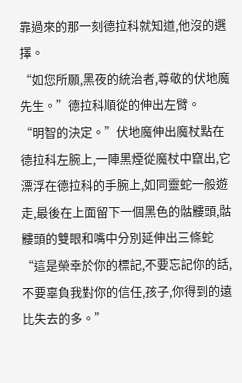靠過來的那一刻德拉科就知道,他沒的選擇。
“如您所願,黑夜的統治者,尊敬的伏地魔先生。”德拉科順從的伸出左臂。
“明智的決定。”伏地魔伸出魔杖點在德拉科左腕上,一陣黑煙從魔杖中竄出,它漂浮在德拉科的手腕上,如同靈蛇一般遊走,最後在上面留下一個黑色的骷髏頭,骷髏頭的雙眼和嘴中分別延伸出三條蛇“這是榮幸於你的標記,不要忘記你的話,不要辜負我對你的信任,孩子,你得到的遠比失去的多。”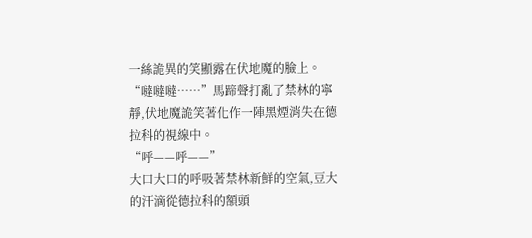一絲詭異的笑顯露在伏地魔的臉上。
“噠噠噠……”馬蹄聲打亂了禁林的寧靜,伏地魔詭笑著化作一陣黑煙消失在德拉科的視線中。
“呼——呼——”
大口大口的呼吸著禁林新鮮的空氣,豆大的汗滴從德拉科的額頭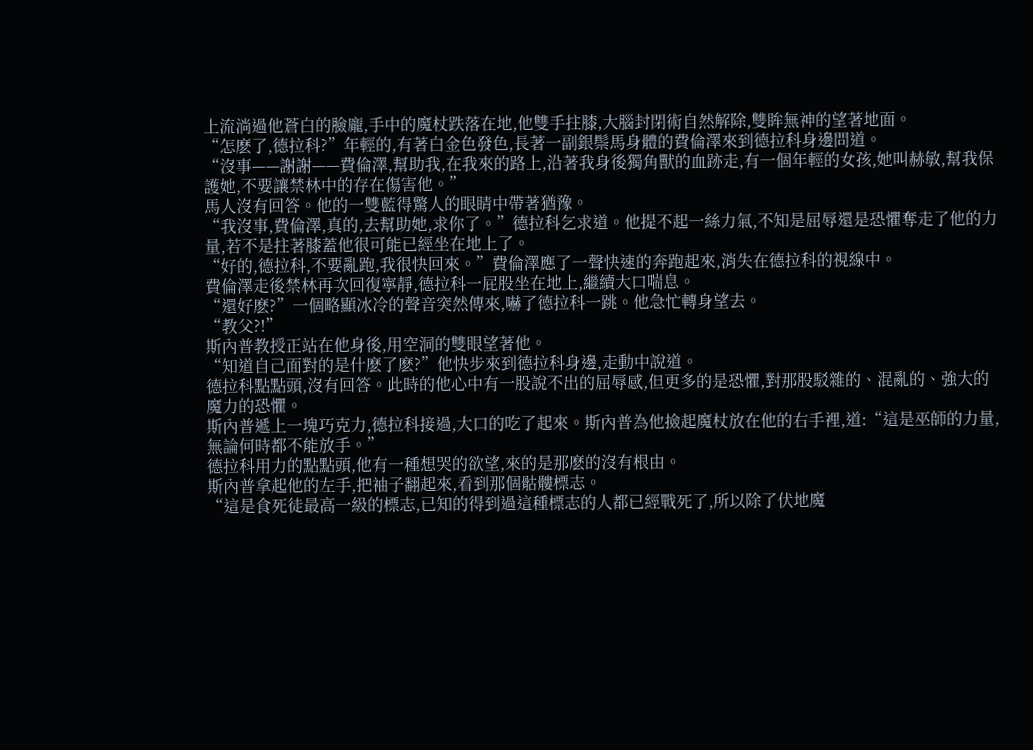上流淌過他蒼白的臉龐,手中的魔杖跌落在地,他雙手拄膝,大腦封閉術自然解除,雙眸無神的望著地面。
“怎麽了,德拉科?”年輕的,有著白金色發色,長著一副銀鬃馬身體的費倫澤來到德拉科身邊問道。
“沒事——謝謝——費倫澤,幫助我,在我來的路上,沿著我身後獨角獸的血跡走,有一個年輕的女孩,她叫赫敏,幫我保護她,不要讓禁林中的存在傷害他。”
馬人沒有回答。他的一雙藍得驚人的眼睛中帶著猶豫。
“我沒事,費倫澤,真的,去幫助她,求你了。”德拉科乞求道。他提不起一絲力氣,不知是屈辱還是恐懼奪走了他的力量,若不是拄著膝蓋他很可能已經坐在地上了。
“好的,德拉科,不要亂跑,我很快回來。”費倫澤應了一聲快速的奔跑起來,消失在德拉科的視線中。
費倫澤走後禁林再次回復寧靜,德拉科一屁股坐在地上,繼續大口喘息。
“還好麽?”一個略顯冰冷的聲音突然傳來,嚇了德拉科一跳。他急忙轉身望去。
“教父?!”
斯內普教授正站在他身後,用空洞的雙眼望著他。
“知道自己面對的是什麽了麽?”他快步來到德拉科身邊,走動中說道。
德拉科點點頭,沒有回答。此時的他心中有一股說不出的屈辱感,但更多的是恐懼,對那股駁雜的、混亂的、強大的魔力的恐懼。
斯內普遞上一塊巧克力,德拉科接過,大口的吃了起來。斯內普為他撿起魔杖放在他的右手裡,道:“這是巫師的力量,無論何時都不能放手。”
德拉科用力的點點頭,他有一種想哭的欲望,來的是那麽的沒有根由。
斯內普拿起他的左手,把袖子翻起來,看到那個骷髏標志。
“這是食死徒最高一級的標志,已知的得到過這種標志的人都已經戰死了,所以除了伏地魔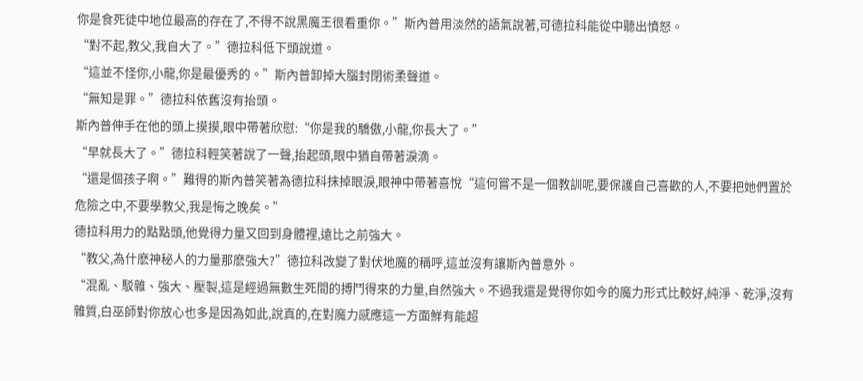你是食死徒中地位最高的存在了,不得不說黑魔王很看重你。”斯內普用淡然的語氣說著,可德拉科能從中聽出憤怒。
“對不起,教父,我自大了。”德拉科低下頭說道。
“這並不怪你,小龍,你是最優秀的。”斯內普卸掉大腦封閉術柔聲道。
“無知是罪。”德拉科依舊沒有抬頭。
斯內普伸手在他的頭上摸摸,眼中帶著欣慰:“你是我的驕傲,小龍,你長大了。”
“早就長大了。”德拉科輕笑著說了一聲,抬起頭,眼中猶自帶著淚滴。
“還是個孩子啊。”難得的斯內普笑著為德拉科抹掉眼淚,眼神中帶著喜悅“這何嘗不是一個教訓呢,要保護自己喜歡的人,不要把她們置於危險之中,不要學教父,我是悔之晚矣。”
德拉科用力的點點頭,他覺得力量又回到身體裡,遠比之前強大。
“教父,為什麽神秘人的力量那麽強大?”德拉科改變了對伏地魔的稱呼,這並沒有讓斯內普意外。
“混亂、駁雜、強大、壓製,這是經過無數生死間的搏鬥得來的力量,自然強大。不過我還是覺得你如今的魔力形式比較好,純淨、乾淨,沒有雜質,白巫師對你放心也多是因為如此,說真的,在對魔力感應這一方面鮮有能超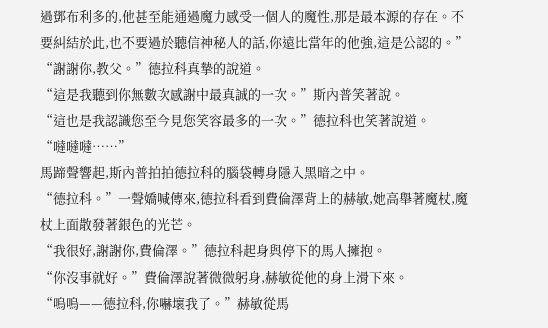過鄧布利多的,他甚至能通過魔力感受一個人的魔性,那是最本源的存在。不要糾結於此,也不要過於聽信神秘人的話,你遠比當年的他強,這是公認的。”
“謝謝你,教父。”德拉科真摯的說道。
“這是我聽到你無數次感謝中最真誠的一次。”斯內普笑著說。
“這也是我認識您至今見您笑容最多的一次。”德拉科也笑著說道。
“噠噠噠……”
馬蹄聲響起,斯內普拍拍德拉科的腦袋轉身隱入黑暗之中。
“德拉科。”一聲嬌喊傳來,德拉科看到費倫澤背上的赫敏,她高舉著魔杖,魔杖上面散發著銀色的光芒。
“我很好,謝謝你,費倫澤。”德拉科起身與停下的馬人擁抱。
“你沒事就好。”費倫澤說著微微躬身,赫敏從他的身上滑下來。
“嗚嗚——德拉科,你嚇壞我了。”赫敏從馬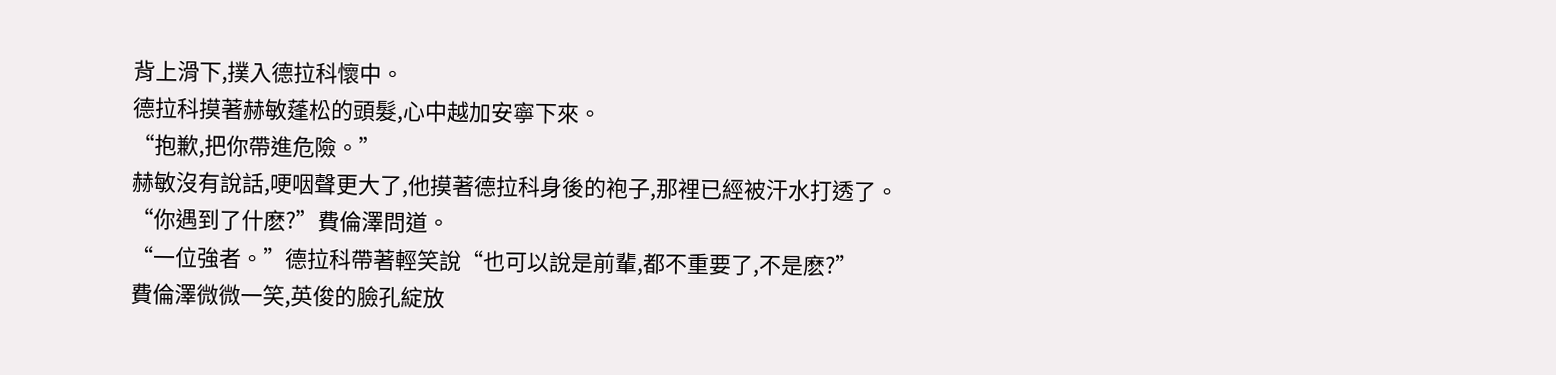背上滑下,撲入德拉科懷中。
德拉科摸著赫敏蓬松的頭髮,心中越加安寧下來。
“抱歉,把你帶進危險。”
赫敏沒有說話,哽咽聲更大了,他摸著德拉科身後的袍子,那裡已經被汗水打透了。
“你遇到了什麽?”費倫澤問道。
“一位強者。”德拉科帶著輕笑說“也可以說是前輩,都不重要了,不是麽?”
費倫澤微微一笑,英俊的臉孔綻放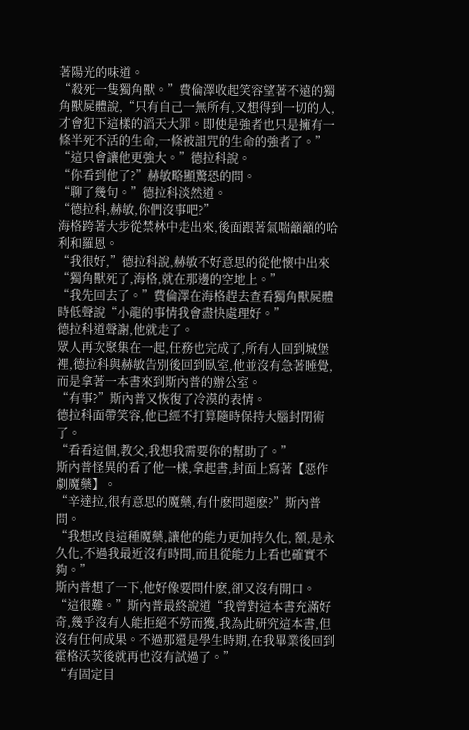著陽光的味道。
“殺死一隻獨角獸。”費倫澤收起笑容望著不遠的獨角獸屍體說,“只有自己一無所有,又想得到一切的人,才會犯下這樣的滔天大罪。即使是強者也只是擁有一條半死不活的生命,一條被詛咒的生命的強者了。”
“這只會讓他更強大。”德拉科說。
“你看到他了?”赫敏略顯驚恐的問。
“聊了幾句。”德拉科淡然道。
“德拉科,赫敏,你們沒事吧?”
海格跨著大步從禁林中走出來,後面跟著氣喘籲籲的哈利和羅恩。
“我很好,”德拉科說,赫敏不好意思的從他懷中出來“獨角獸死了,海格,就在那邊的空地上。”
“我先回去了。”費倫澤在海格趕去查看獨角獸屍體時低聲說“小龍的事情我會盡快處理好。”
德拉科道聲謝,他就走了。
眾人再次聚集在一起,任務也完成了,所有人回到城堡裡,德拉科與赫敏告別後回到臥室,他並沒有急著睡覺,而是拿著一本書來到斯內普的辦公室。
“有事?”斯內普又恢復了冷漠的表情。
德拉科面帶笑容,他已經不打算隨時保持大腦封閉術了。
“看看這個,教父,我想我需要你的幫助了。”
斯內普怪異的看了他一樣,拿起書,封面上寫著【惡作劇魔藥】。
“辛達拉,很有意思的魔藥,有什麽問題麽?”斯內普問。
“我想改良這種魔藥,讓他的能力更加持久化, 額,是永久化,不過我最近沒有時間,而且從能力上看也確實不夠。”
斯內普想了一下,他好像要問什麽,卻又沒有開口。
“這很難。”斯內普最終說道“我曾對這本書充滿好奇,幾乎沒有人能拒絕不勞而獲,我為此研究這本書,但沒有任何成果。不過那還是學生時期,在我畢業後回到霍格沃茨後就再也沒有試過了。”
“有固定目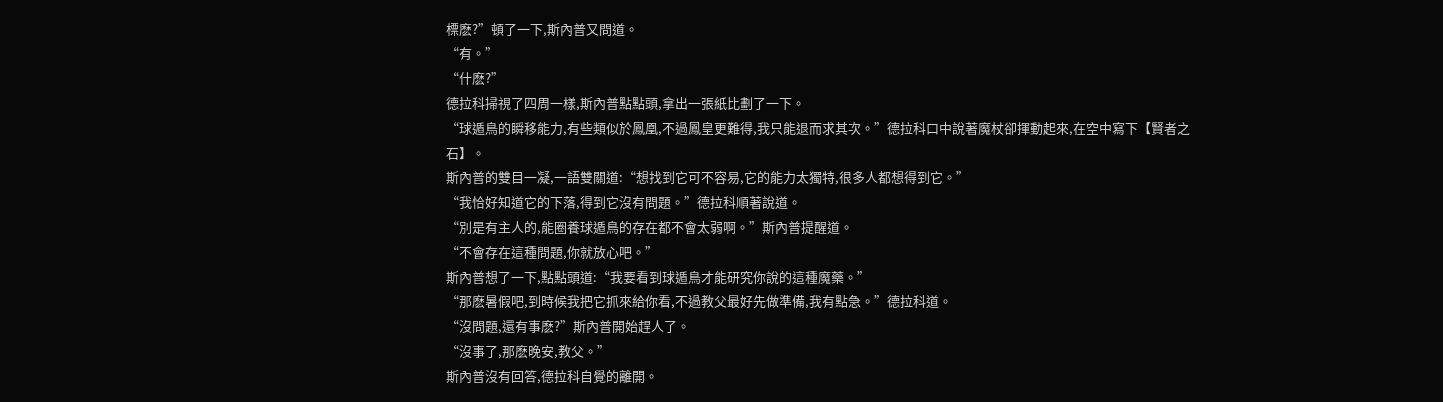標麽?”頓了一下,斯內普又問道。
“有。”
“什麽?”
德拉科掃視了四周一樣,斯內普點點頭,拿出一張紙比劃了一下。
“球遁鳥的瞬移能力,有些類似於鳳凰,不過鳳皇更難得,我只能退而求其次。”德拉科口中說著魔杖卻揮動起來,在空中寫下【賢者之石】。
斯內普的雙目一凝,一語雙關道:“想找到它可不容易,它的能力太獨特,很多人都想得到它。”
“我恰好知道它的下落,得到它沒有問題。”德拉科順著說道。
“別是有主人的,能圈養球遁鳥的存在都不會太弱啊。”斯內普提醒道。
“不會存在這種問題,你就放心吧。”
斯內普想了一下,點點頭道:“我要看到球遁鳥才能研究你說的這種魔藥。”
“那麽暑假吧,到時候我把它抓來給你看,不過教父最好先做準備,我有點急。”德拉科道。
“沒問題,還有事麽?”斯內普開始趕人了。
“沒事了,那麽晚安,教父。”
斯內普沒有回答,德拉科自覺的離開。